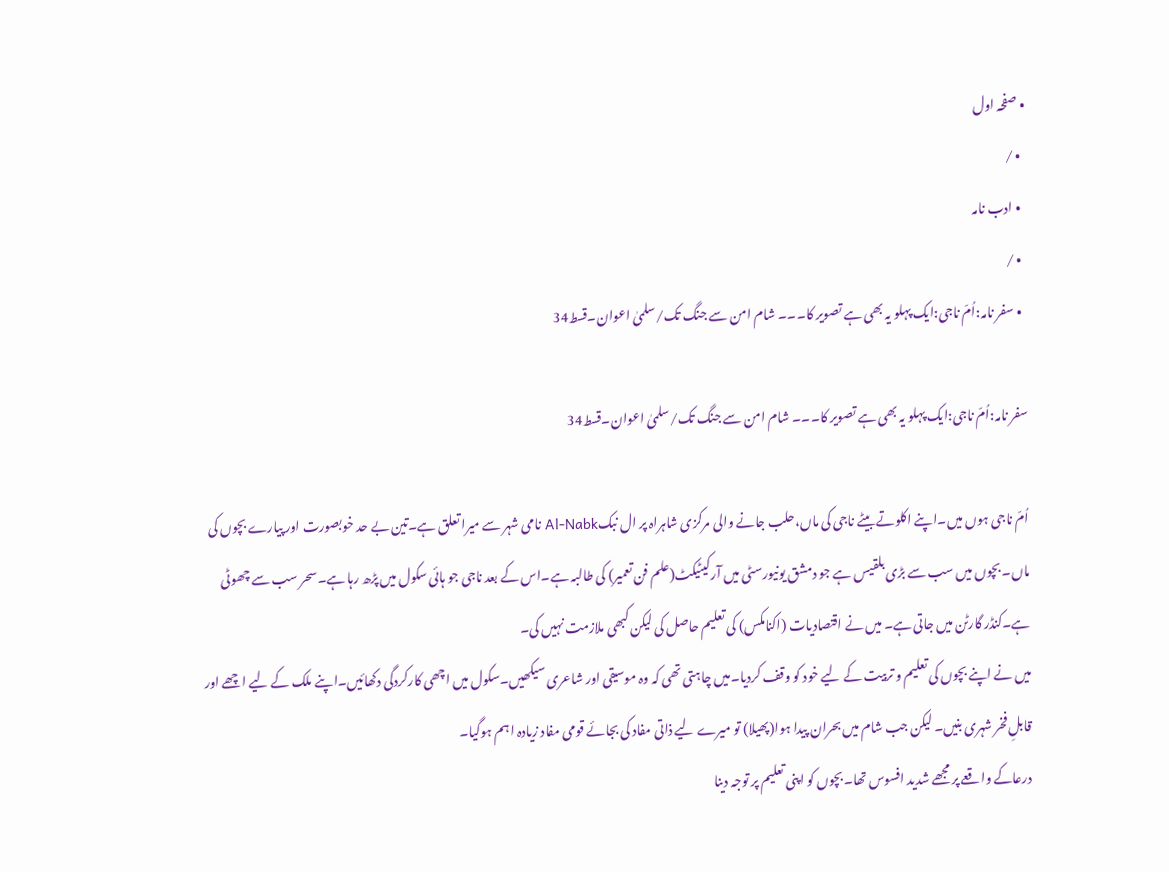• صفحہ اول
  • /
  • ادب نامہ
  • /
  • سفر نامہ:اُمّ ناجی:ایک پہلو یہ بھی ہے تصویر کا۔۔۔ شام امن سے جنگ تک/سلمیٰ اعوان۔قسط34

سفر نامہ:اُمّ ناجی:ایک پہلو یہ بھی ہے تصویر کا۔۔۔ شام امن سے جنگ تک/سلمیٰ اعوان۔قسط34

اُمّ ناجی ہوں میں۔اپنے اکلوتے بیٹے ناجی کی ماں،حلب جانے والی مرکزی شاہراہ پر ال نبکAl-Nabk نامی شہر سے میرا تعلق ہے۔تین بے حد خوبصورت اور پیارے بچوں کی ماں۔ بچوں میں سب سے بڑی بلقیس ہے جو دمشق یونیورسٹی میں آرکیٹیکٹ(علم فن تعمیر) کی طالبہ ہے۔اس کے بعد ناجی جو ہائی سکول میں پڑھ رہا ہے۔سحر سب سے چھوٹی ہے۔کنڈر گارٹن میں جاتی ہے۔ میں نے اقتصادیات (اکنامکس) کی تعلیم حاصل کی لیکن کبھی ملازمت نہیں کی۔
میں نے اپنے بچوں کی تعلیم و تربیت کے لیے خود کو وقف کردیا۔میں چاہتی تھی کہ وہ موسیقی اور شاعری سیکھیں۔سکول میں اچھی کارکردگی دکھائیں۔اپنے ملک کے لیے اچھے اور قابلِ فخر شہری بنیں۔ لیکن جب شام میں بحران پیدا ہوا(پھیلا) تو میرے لیے ذاتی مفاد کی بجائے قومی مفاد زیادہ اہم ہوگیا۔
درعاکے واقعے پر مجھے شدید افسوس تھا۔بچوں کو اپنی تعلیم پر توجہ دینا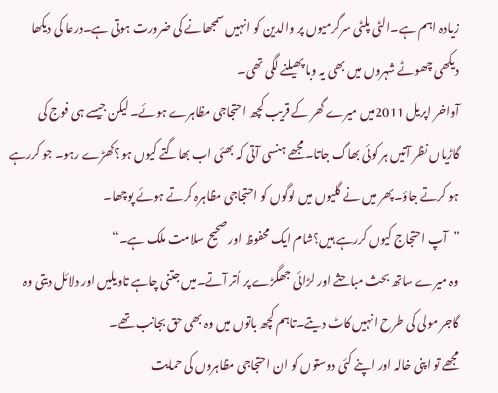زیادہ اہم ہے۔الٹی پلٹی سرگرمیوں پر والدین کو انہیں سمجھانے کی ضرورت ہوتی ہے۔درعا کی دیکھا دیکھی چھوٹے شہروں میں بھی یہ وبا پھیلنے لگی تھی۔
آواخر اپریل 2011میں میرے گھر کے قریب کچھ احتجاجی مظاہرے ہوئے۔ لیکن جیسے ہی فوج کی گاڑیاں نظر آتیں ہر کوئی بھاگ جاتا۔مجھے ہنسی آتی کہ بھئی اب بھاگتے کیوں ہو؟کھڑے رہو۔ جو کررہے ہو کرتے جاؤ۔پھر میں نے گلیوں میں لوگوں کو احتجاجی مظاہرہ کرتے ہوئے پوچھا۔
”آپ احتجاج کیوں کررہے ہیں؟شام ایک محفوظ اور صحیح سلامت ملک ہے۔“
وہ میرے ساتھ بحث مباحثے اور لڑائی جھگڑے پر اُتر آتے۔میں جتنی چاہے تاویلیں اور دلائل دیتی وہ گاجر مولی کی طرح انہیں کاٹ دیتے۔تاہم کچھ باتوں میں وہ بھی حق بجانب تھے۔
مجھے تو اپنی خالہ اور اپنے کئی دوستوں کو ان احتجاجی مظاہروں کی حمایت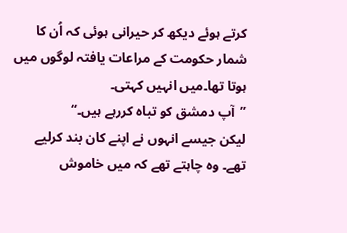کرتے ہوئے دیکھ کر حیرانی ہوئی کہ اُن کا شمار حکومت کے مراعات یافتہ لوگوں میں ہوتا تھا۔میں انہیں کہتی۔
”آپ دمشق کو تباہ کررہے ہیں۔“
لیکن جیسے انہوں نے اپنے کان بند کرلیے تھے۔ وہ چاہتے تھے کہ میں خاموش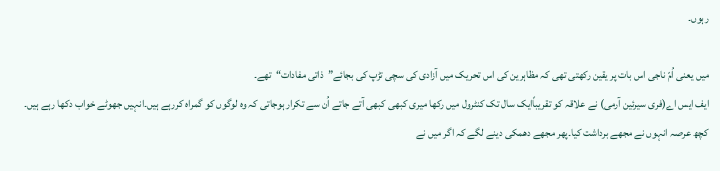رہوں۔

میں یعنی اُمّ ناجی اس بات پر یقین رکھتی تھی کہ مظاہرین کی اس تحریک میں آزادی کی سچی تڑپ کی بجائے”ذاتی مفادات“تھے۔
ایف ایس اے(فری سیرئین آرمی) نے علاقہ کو تقریباًایک سال تک کنٹرول میں رکھا میری کبھی کبھی آتے جاتے اُن سے تکرار ہوجاتی کہ وہ لوگوں کو گمراہ کررہے ہیں۔انہیں جھوٹے خواب دکھا رہے ہیں۔
کچھ عرصہ انہوں نے مجھے برداشت کیا۔پھر مجھے دھمکی دینے لگے کہ اگر میں نے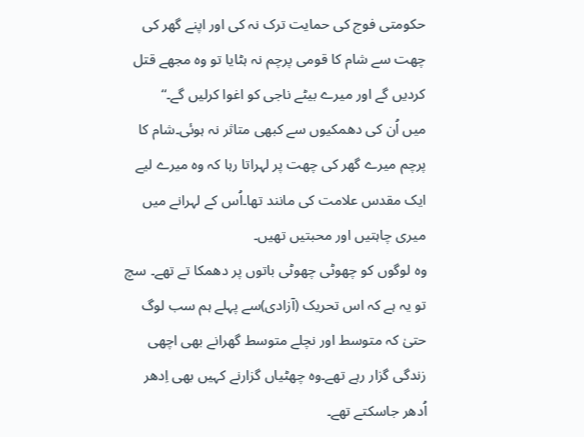حکومتی فوج کی حمایت ترک نہ کی اور اپنے گھر کی چھت سے شام کا قومی پرچم نہ ہٹایا تو وہ مجھے قتل کردیں گے اور میرے بیٹے ناجی کو اغوا کرلیں گے۔“
میں اُن کی دھمکیوں سے کبھی متاثر نہ ہوئی۔شام کا پرچم میرے گھر کی چھت پر لہراتا رہا کہ وہ میرے لیے ایک مقدس علامت کی مانند تھا۔اُس کے لہرانے میں میری چاہتیں اور محبتیں تھیں۔
وہ لوگوں کو چھوٹی چھوٹی باتوں پر دھمکا تے تھے۔ سچ تو یہ ہے کہ اس تحریک (آزادی)سے پہلے ہم سب لوگ حتیٰ کہ متوسط اور نچلے متوسط گھرانے بھی اچھی زندگی گزار رہے تھے۔وہ چھٹیاں گزارنے کہیں بھی اِدھر اُدھر جاسکتے تھے۔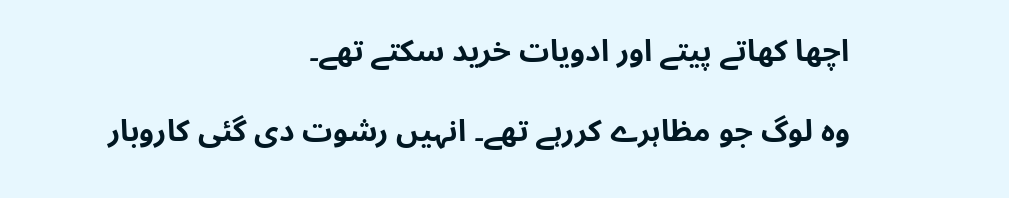اچھا کھاتے پیتے اور ادویات خرید سکتے تھے۔

وہ لوگ جو مظاہرے کررہے تھے۔ انہیں رشوت دی گئی کاروبار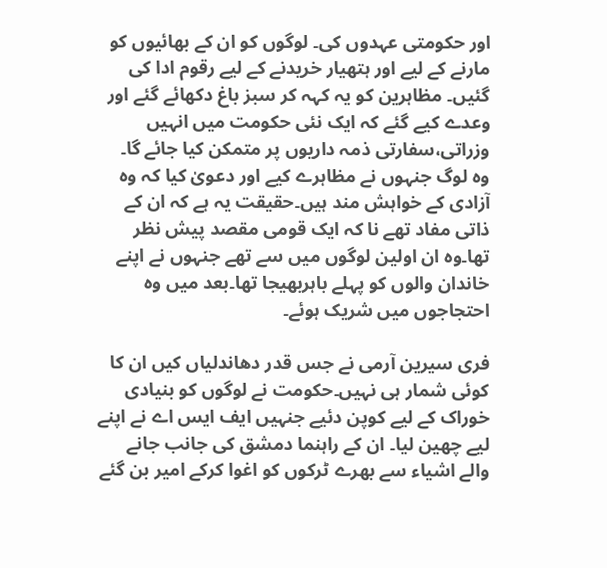اور حکومتی عہدوں کی۔ لوگوں کو ان کے بھائیوں کو مارنے کے لیے اور ہتھیار خریدنے کے لیے رقوم ادا کی گئیں۔ مظاہرین کو یہ کہہ کر سبز باغ دکھائے گئے اور وعدے کیے گئے کہ ایک نئی حکومت میں انہیں وزراتی،سفارتی ذمہ داریوں پر متمکن کیا جائے گا۔
وہ لوگ جنہوں نے مظاہرے کیے اور دعویٰ کیا کہ وہ آزادی کے خواہش مند ہیں۔حقیقت یہ ہے کہ ان کے ذاتی مفاد تھے نا کہ ایک قومی مقصد پیش نظر تھا۔وہ ان اولین لوگوں میں سے تھے جنہوں نے اپنے خاندان والوں کو پہلے باہربھیجا تھا۔بعد میں وہ احتجاجوں میں شریک ہوئے۔

فری سیرین آرمی نے جس قدر دھاندلیاں کیں ان کا کوئی شمار ہی نہیں۔حکومت نے لوگوں کو بنیادی خوراک کے لیے کوپن دئیے جنہیں ایف ایس اے نے اپنے لیے چھین لیا۔ ان کے راہنما دمشق کی جانب جانے والے اشیاء سے بھرے ٹرکوں کو اغوا کرکے امیر بن گئے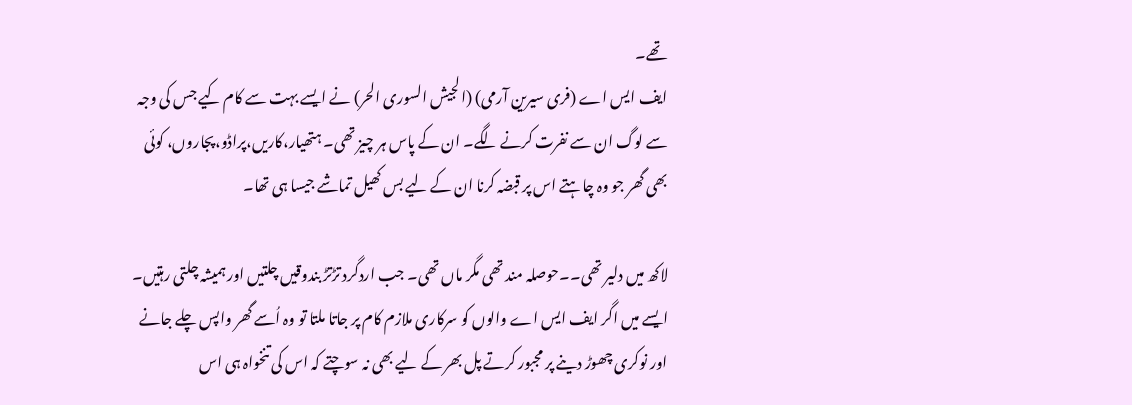تھے۔
ایف ایس اے (فری سیرین آرمی) (الجیش السوری الحر) نے ایسے بہت سے کام کیے جس کی وجہ سے لوگ ان سے نفرت کرنے لگے۔ ان کے پاس ہر چیز تھی۔ ہتھیار،کاریں،پراڈو،پجاروں، کوئی بھی گھر جو وہ چاہتے اس پر قبضہ کرنا ان کے لیے بس کھیل تماشے جیسا ہی تھا۔

لاکھ میں دلیر تھی۔۔حوصلہ مند تھی مگر ماں تھی۔ جب اردگرد تڑتڑ بندوقیں چلتیں اور ہمیشہ چلتی رہتیں۔ ایسے میں اگر ایف ایس اے والوں کو سرکاری ملازم کام پر جاتا ملتا تو وہ اُسے گھر واپس چلے جانے اور نوکری چھوڑ دینے پر مجبور کرتے پل بھر کے لیے بھی نہ سوچتے کہ اس کی تنخواہ ہی اس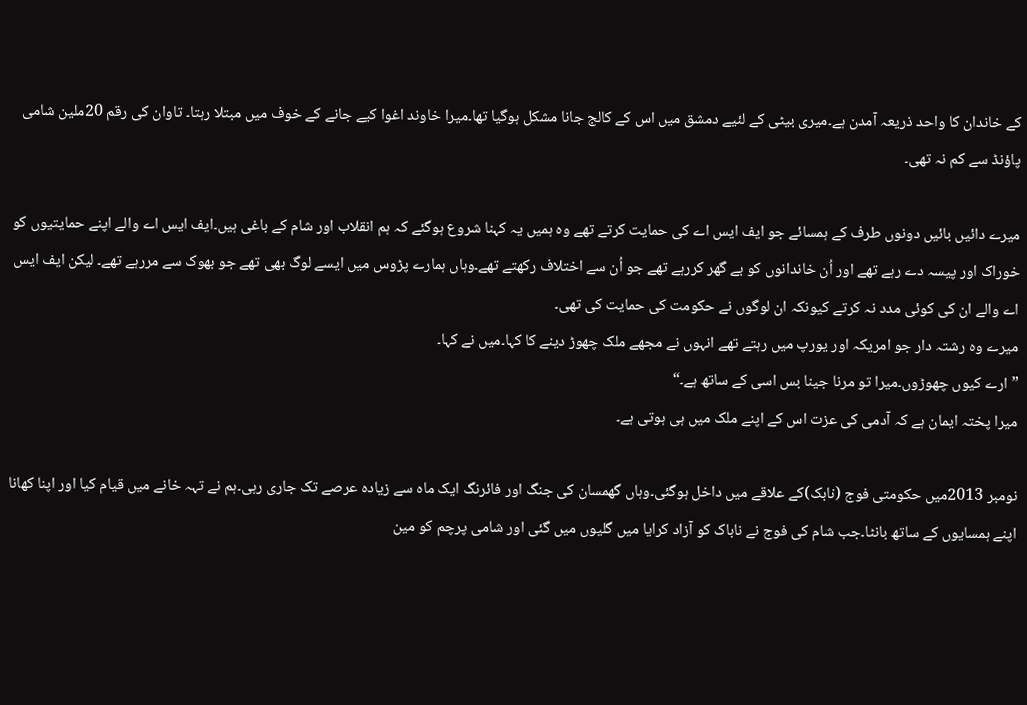کے خاندان کا واحد ذریعہ آمدن ہے۔میری بیٹی کے لئیے دمشق میں اس کے کالج جانا مشکل ہوگیا تھا۔میرا خاوند اغوا کیے جانے کے خوف میں مبتلا رہتا۔ تاوان کی رقم 20ملین شامی پاؤنڈ سے کم نہ تھی۔

میرے دائیں بائیں دونوں طرف کے ہمسائے جو ایف ایس اے کی حمایت کرتے تھے وہ ہمیں یہ کہنا شروع ہوگئے کہ ہم انقلاب اور شام کے باغی ہیں۔ایف ایس اے والے اپنے حمایتیوں کو خوراک اور پیسہ دے رہے تھے اور اُن خاندانوں کو بے گھر کررہے تھے جو اُن سے اختلاف رکھتے تھے۔وہاں ہمارے پڑوس میں ایسے لوگ بھی تھے جو بھوک سے مررہے تھے۔ لیکن ایف ایس اے والے ان کی کوئی مدد نہ کرتے کیونکہ ان لوگوں نے حکومت کی حمایت کی تھی۔
میرے وہ رشتہ دار جو امریکہ اور یورپ میں رہتے تھے انہوں نے مجھے ملک چھوڑ دینے کا کہا۔میں نے کہا۔
”ارے کیوں چھوڑوں۔میرا تو مرنا جینا بس اسی کے ساتھ ہے۔“
میرا پختہ ایمان ہے کہ آدمی کی عزت اس کے اپنے ملک میں ہی ہوتی ہے۔

نومبر 2013میں حکومتی فوج (نابک)کے علاقے میں داخل ہوگئی۔وہاں گھمسان کی جنگ اور فائرنگ ایک ماہ سے زیادہ عرصے تک جاری رہی۔ہم نے تہہ خانے میں قیام کیا اور اپنا کھانا اپنے ہمسایوں کے ساتھ بانٹا۔جب شام کی فوج نے ناباک کو آزاد کرایا میں گلیوں میں گئی اور شامی پرچم کو مین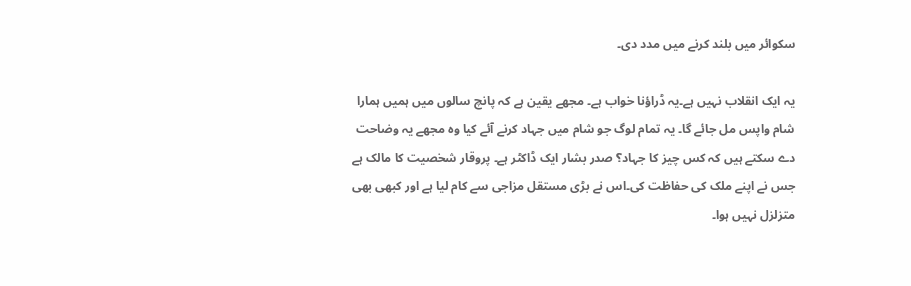سکوائر میں بلند کرنے میں مدد دی۔

یہ ایک انقلاب نہیں ہے۔یہ ڈراؤنا خواب ہے۔ مجھے یقین ہے کہ پانچ سالوں میں ہمیں ہمارا شام واپس مل جائے گا۔ یہ تمام لوگ جو شام میں جہاد کرنے آئے کیا وہ مجھے یہ وضاحت دے سکتے ہیں کہ کس چیز کا جہاد؟ صدر بشار ایک ڈاکٹر ہے۔ پروقار شخصیت کا مالک ہے جس نے اپنے ملک کی حفاظت کی۔اس نے بڑی مستقل مزاجی سے کام لیا ہے اور کبھی بھی متزلزل نہیں ہوا۔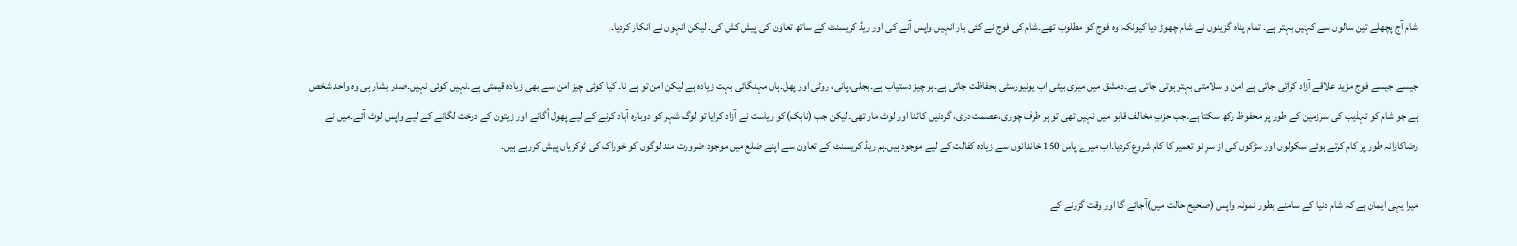شام آج پچھلے تین سالوں سے کہیں بہتر ہے۔ تمام پناہ گزینوں نے شام چھوڑ دیا کیونکہ وہ فوج کو مطلوب تھے۔شام کی فوج نے کئی بار انہیں واپس آنے کی اور ریڈ کریسنٹ کے ساتھ تعاون کی پیش کش کی۔ لیکن انہوں نے انکار کردیا۔

جیسے جیسے فوج مزید علاقے آزاد کراتی جاتی ہے امن و سلامتی بہتر ہوتی جاتی ہے۔دمشق میں میری بیٹی اب یونیورسٹی بحفاظت جاتی ہے۔ہر چیز دستیاب ہے۔بجلی،پانی، روٹی اور پھل۔ہاں مہنگائی بہت زیادہ ہے لیکن امن تو ہے نا۔ کیا کوئی چیز امن سے بھی زیادہ قیمتی ہے۔نہیں کوئی نہیں۔صدر بشار ہی وہ واحد شخص ہے جو شام کو تہذیب کی سرزمین کے طور پر محفوظ رکھ سکتا ہے۔جب حزبِ مخالف قابو میں نہیں تھی تو ہر طرف چوری،عصمت دری، گردنیں کاٹنا اور لوٹ مار تھی۔لیکن جب (نابک)کو ریاست نے آزاد کرایا تو لوگ شہر کو دوبارہ آباد کرنے کے لیے پھول اُگانے اور زیتون کے درخت لگانے کے لیے واپس لوٹ آئے۔میں نے رضاکارانہ طور پر کام کرتے ہوئے سکولوں اور سڑکوں کی از سرِ نو تعمیر کا کام شروع کردیا۔اب میرے پاس 150 خاندانوں سے زیادہ کفالت کے لیے موجود ہیں۔ہم ریڈ کریسنٹ کے تعاون سے اپنے ضلع میں موجود ضرورت مند لوگوں کو خوراک کی ٹوکریاں پیش کررہے ہیں۔

میرا یہی ایمان ہے کہ شام دنیا کے سامنے بطور نمونہ واپس (صحیح حالت میں)آجائے گا اور وقت گزرنے کے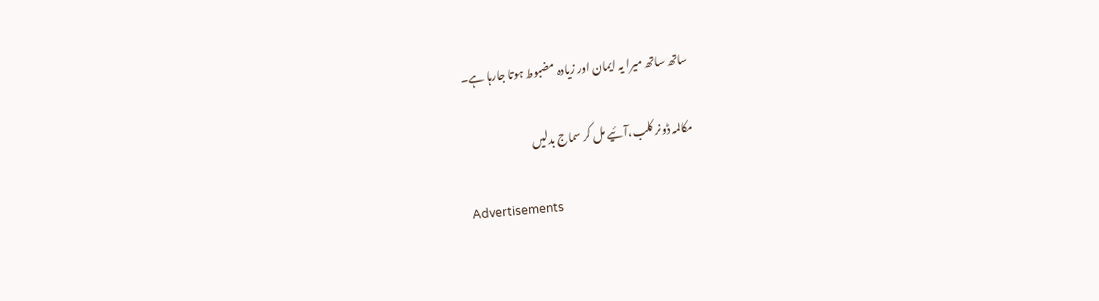ساتھ ساتھ میرا یہ ایمان اور زیادہ مضبوط ہوتا جارہا ہے۔

مکالمہ ڈونر کلب،آئیے مل کر سماج بدلیں

Advertisements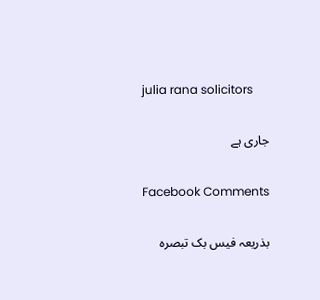julia rana solicitors

جاری ہے

Facebook Comments

بذریعہ فیس بک تبصرہ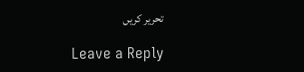تحریر کریں

Leave a Reply